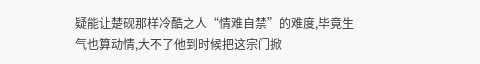疑能让楚砚那样冷酷之人“情难自禁”的难度,毕竟生气也算动情,大不了他到时候把这宗门掀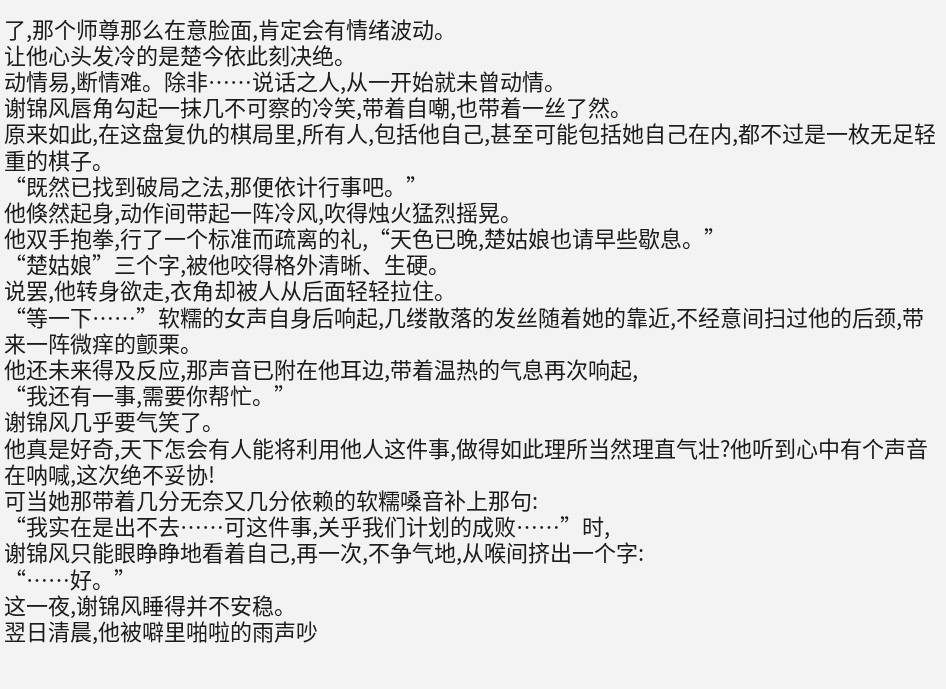了,那个师尊那么在意脸面,肯定会有情绪波动。
让他心头发冷的是楚今依此刻决绝。
动情易,断情难。除非……说话之人,从一开始就未曾动情。
谢锦风唇角勾起一抹几不可察的冷笑,带着自嘲,也带着一丝了然。
原来如此,在这盘复仇的棋局里,所有人,包括他自己,甚至可能包括她自己在内,都不过是一枚无足轻重的棋子。
“既然已找到破局之法,那便依计行事吧。”
他倏然起身,动作间带起一阵冷风,吹得烛火猛烈摇晃。
他双手抱拳,行了一个标准而疏离的礼,“天色已晚,楚姑娘也请早些歇息。”
“楚姑娘”三个字,被他咬得格外清晰、生硬。
说罢,他转身欲走,衣角却被人从后面轻轻拉住。
“等一下……”软糯的女声自身后响起,几缕散落的发丝随着她的靠近,不经意间扫过他的后颈,带来一阵微痒的颤栗。
他还未来得及反应,那声音已附在他耳边,带着温热的气息再次响起,
“我还有一事,需要你帮忙。”
谢锦风几乎要气笑了。
他真是好奇,天下怎会有人能将利用他人这件事,做得如此理所当然理直气壮?他听到心中有个声音在呐喊,这次绝不妥协!
可当她那带着几分无奈又几分依赖的软糯嗓音补上那句:
“我实在是出不去……可这件事,关乎我们计划的成败……”时,
谢锦风只能眼睁睁地看着自己,再一次,不争气地,从喉间挤出一个字:
“……好。”
这一夜,谢锦风睡得并不安稳。
翌日清晨,他被噼里啪啦的雨声吵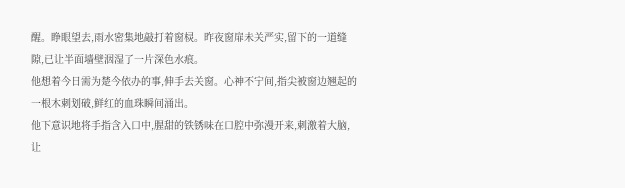醒。睁眼望去,雨水密集地敲打着窗棂。昨夜窗扉未关严实,留下的一道缝隙,已让半面墙壁洇湿了一片深色水痕。
他想着今日需为楚今依办的事,伸手去关窗。心神不宁间,指尖被窗边翘起的一根木刺划破,鲜红的血珠瞬间涌出。
他下意识地将手指含入口中,腥甜的铁锈味在口腔中弥漫开来,刺激着大脑,让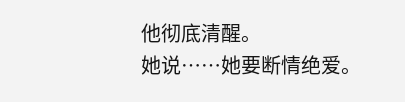他彻底清醒。
她说……她要断情绝爱。